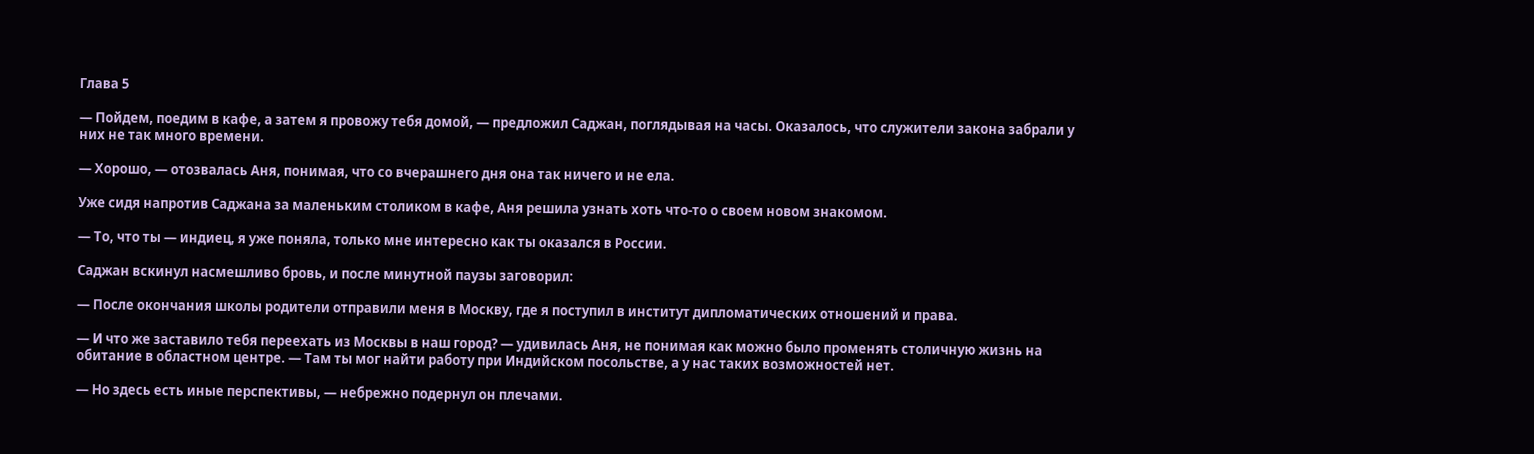Глава 5

— Пойдем, поедим в кафе, а затем я провожу тебя домой, — предложил Саджан, поглядывая на часы. Оказалось, что служители закона забрали у них не так много времени.

— Хорошо, — отозвалась Аня, понимая, что со вчерашнего дня она так ничего и не ела.

Уже сидя напротив Саджана за маленьким столиком в кафе, Аня решила узнать хоть что-то о своем новом знакомом.

— То, что ты — индиец, я уже поняла, только мне интересно как ты оказался в России.

Саджан вскинул насмешливо бровь, и после минутной паузы заговорил:

— После окончания школы родители отправили меня в Москву, где я поступил в институт дипломатических отношений и права.

— И что же заставило тебя переехать из Москвы в наш город? — удивилась Аня, не понимая как можно было променять столичную жизнь на обитание в областном центре. — Там ты мог найти работу при Индийском посольстве, а у нас таких возможностей нет.

— Но здесь есть иные перспективы, — небрежно подернул он плечами.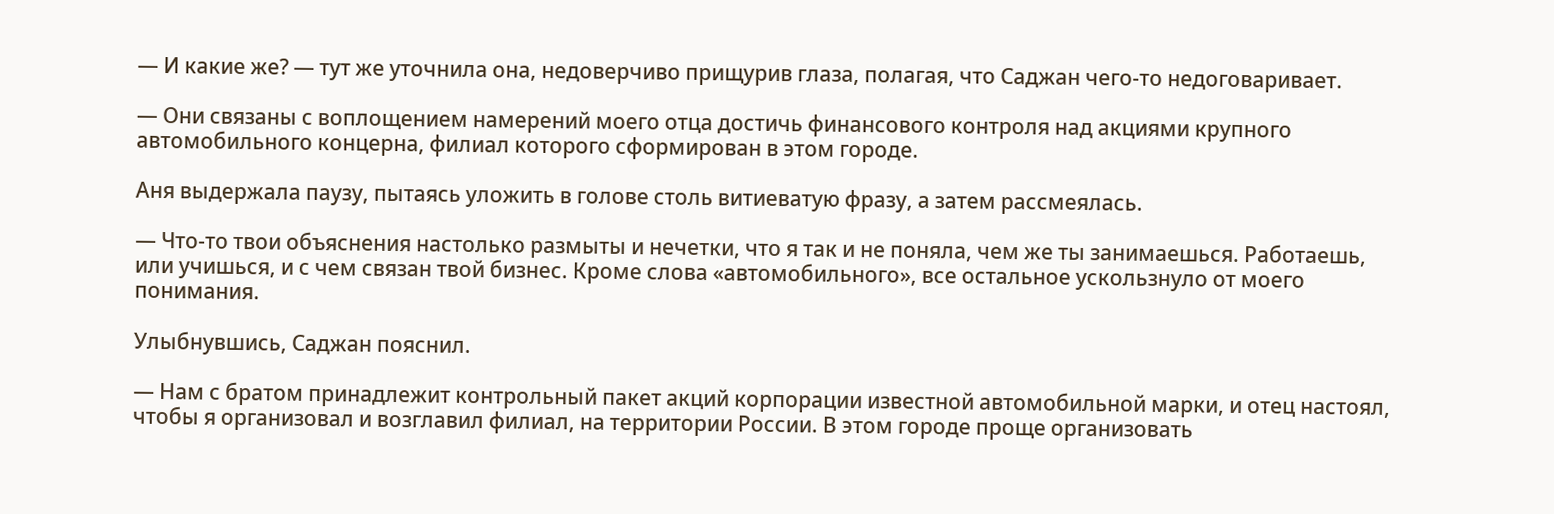— И какие же? — тут же уточнила она, недоверчиво прищурив глаза, полагая, что Саджан чего-то недоговаривает.

— Они связаны с воплощением намерений моего отца достичь финансового контроля над акциями крупного автомобильного концерна, филиал которого сформирован в этом городе.

Аня выдержала паузу, пытаясь уложить в голове столь витиеватую фразу, а затем рассмеялась.

— Что-то твои объяснения настолько размыты и нечетки, что я так и не поняла, чем же ты занимаешься. Работаешь, или учишься, и с чем связан твой бизнес. Кроме слова «автомобильного», все остальное ускользнуло от моего понимания.

Улыбнувшись, Саджан пояснил.

— Нам с братом принадлежит контрольный пакет акций корпорации известной автомобильной марки, и отец настоял, чтобы я организовал и возглавил филиал, на территории России. В этом городе проще организовать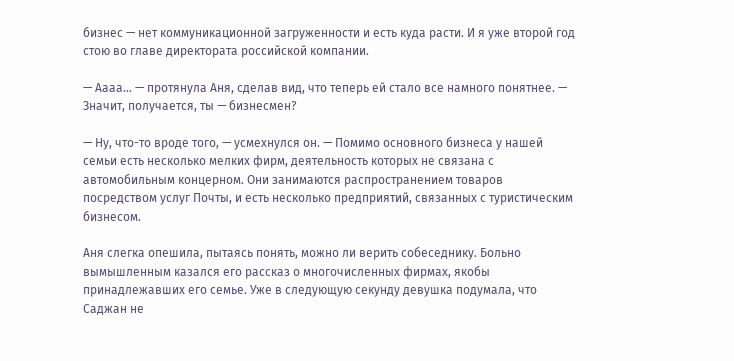бизнес — нет коммуникационной загруженности и есть куда расти. И я уже второй год стою во главе директората российской компании.

— Аааа… — протянула Аня, сделав вид, что теперь ей стало все намного понятнее. — Значит, получается, ты — бизнесмен?

— Ну, что-то вроде того, — усмехнулся он. — Помимо основного бизнеса у нашей семьи есть несколько мелких фирм, деятельность которых не связана с автомобильным концерном. Они занимаются распространением товаров посредством услуг Почты, и есть несколько предприятий, связанных с туристическим бизнесом.

Аня слегка опешила, пытаясь понять, можно ли верить собеседнику. Больно вымышленным казался его рассказ о многочисленных фирмах, якобы принадлежавших его семье. Уже в следующую секунду девушка подумала, что Саджан не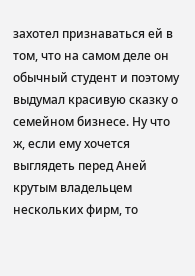захотел признаваться ей в том, что на самом деле он обычный студент и поэтому выдумал красивую сказку о семейном бизнесе. Ну что ж, если ему хочется выглядеть перед Аней крутым владельцем нескольких фирм, то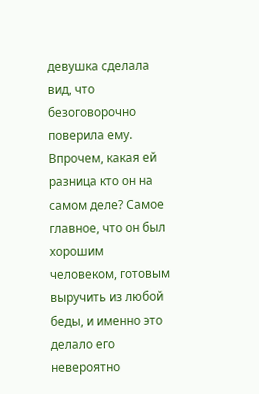девушка сделала вид, что безоговорочно поверила ему. Впрочем, какая ей разница кто он на самом деле? Самое главное, что он был хорошим человеком, готовым выручить из любой беды, и именно это делало его невероятно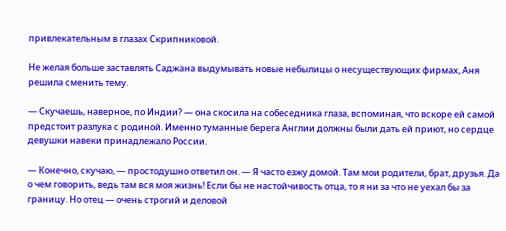привлекательным в глазах Скрипниковой.

Не желая больше заставлять Саджана выдумывать новые небылицы о несуществующих фирмах, Аня решила сменить тему.

— Скучаешь, наверное, по Индии? — она скосила на собеседника глаза, вспоминая, что вскоре ей самой предстоит разлука с родиной. Именно туманные берега Англии должны были дать ей приют, но сердце девушки навеки принадлежало России.

— Конечно, скучаю, — простодушно ответил он. — Я часто езжу домой. Там мои родители, брат, друзья. Да о чем говорить, ведь там вся моя жизнь! Если бы не настойчивость отца, то я ни за что не уехал бы за границу. Но отец — очень строгий и деловой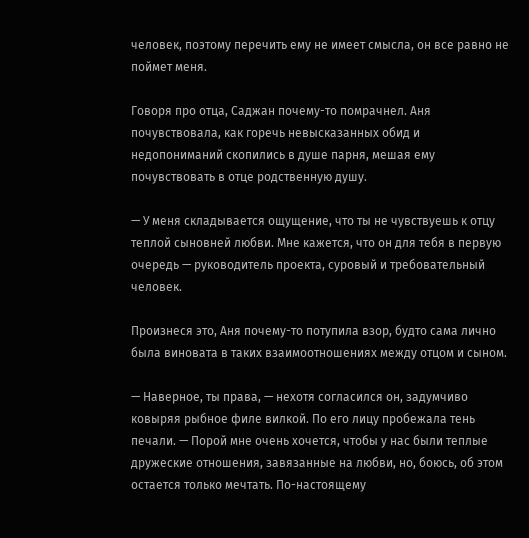человек, поэтому перечить ему не имеет смысла, он все равно не поймет меня.

Говоря про отца, Саджан почему-то помрачнел. Аня почувствовала, как горечь невысказанных обид и недопониманий скопились в душе парня, мешая ему почувствовать в отце родственную душу.

— У меня складывается ощущение, что ты не чувствуешь к отцу теплой сыновней любви. Мне кажется, что он для тебя в первую очередь — руководитель проекта, суровый и требовательный человек.

Произнеся это, Аня почему-то потупила взор, будто сама лично была виновата в таких взаимоотношениях между отцом и сыном.

— Наверное, ты права, — нехотя согласился он, задумчиво ковыряя рыбное филе вилкой. По его лицу пробежала тень печали. — Порой мне очень хочется, чтобы у нас были теплые дружеские отношения, завязанные на любви, но, боюсь, об этом остается только мечтать. По-настоящему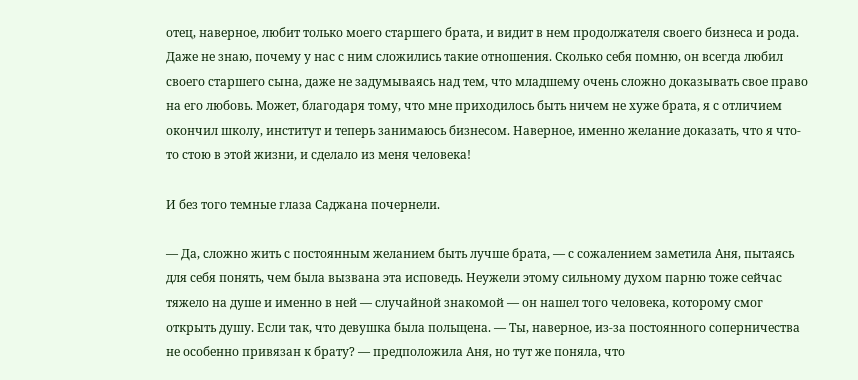отец, наверное, любит только моего старшего брата, и видит в нем продолжателя своего бизнеса и рода. Даже не знаю, почему у нас с ним сложились такие отношения. Сколько себя помню, он всегда любил своего старшего сына, даже не задумываясь над тем, что младшему очень сложно доказывать свое право на его любовь. Может, благодаря тому, что мне приходилось быть ничем не хуже брата, я с отличием окончил школу, институт и теперь занимаюсь бизнесом. Наверное, именно желание доказать, что я что-то стою в этой жизни, и сделало из меня человека!

И без того темные глаза Саджана почернели.

— Да, сложно жить с постоянным желанием быть лучше брата, — с сожалением заметила Аня, пытаясь для себя понять, чем была вызвана эта исповедь. Неужели этому сильному духом парню тоже сейчас тяжело на душе и именно в ней — случайной знакомой — он нашел того человека, которому смог открыть душу. Если так, что девушка была польщена. — Ты, наверное, из-за постоянного соперничества не особенно привязан к брату? — предположила Аня, но тут же поняла, что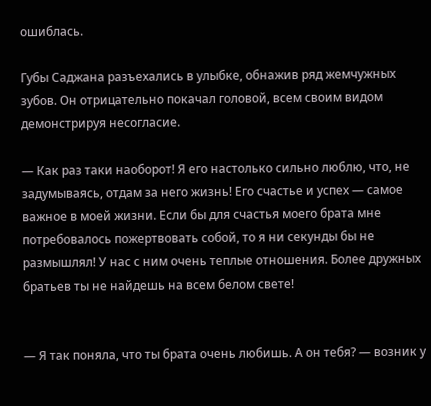ошиблась.

Губы Саджана разъехались в улыбке, обнажив ряд жемчужных зубов. Он отрицательно покачал головой, всем своим видом демонстрируя несогласие.

— Как раз таки наоборот! Я его настолько сильно люблю, что, не задумываясь, отдам за него жизнь! Его счастье и успех — самое важное в моей жизни. Если бы для счастья моего брата мне потребовалось пожертвовать собой, то я ни секунды бы не размышлял! У нас с ним очень теплые отношения. Более дружных братьев ты не найдешь на всем белом свете!


— Я так поняла, что ты брата очень любишь. А он тебя? — возник у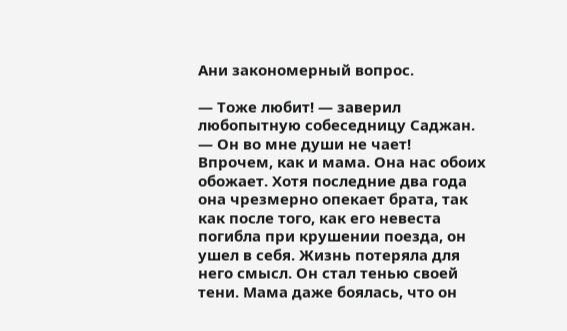Ани закономерный вопрос.

— Тоже любит! — заверил любопытную собеседницу Саджан. — Он во мне души не чает! Впрочем, как и мама. Она нас обоих обожает. Хотя последние два года она чрезмерно опекает брата, так как после того, как его невеста погибла при крушении поезда, он ушел в себя. Жизнь потеряла для него смысл. Он стал тенью своей тени. Мама даже боялась, что он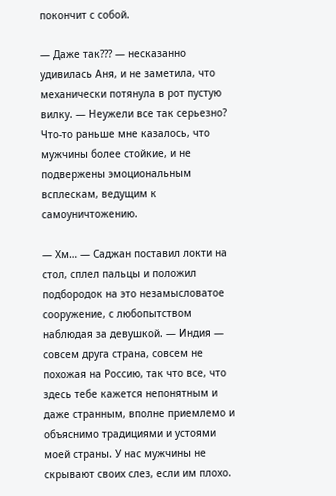покончит с собой.

— Даже так??? — несказанно удивилась Аня, и не заметила, что механически потянула в рот пустую вилку. — Неужели все так серьезно? Что-то раньше мне казалось, что мужчины более стойкие, и не подвержены эмоциональным всплескам, ведущим к самоуничтожению.

— Хм… — Саджан поставил локти на стол, сплел пальцы и положил подбородок на это незамысловатое сооружение, с любопытством наблюдая за девушкой. — Индия — совсем друга страна, совсем не похожая на Россию, так что все, что здесь тебе кажется непонятным и даже странным, вполне приемлемо и объяснимо традициями и устоями моей страны. У нас мужчины не скрывают своих слез, если им плохо.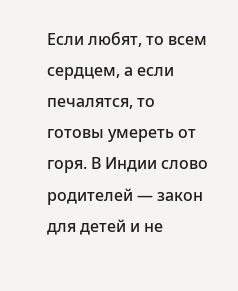Если любят, то всем сердцем, а если печалятся, то готовы умереть от горя. В Индии слово родителей — закон для детей и не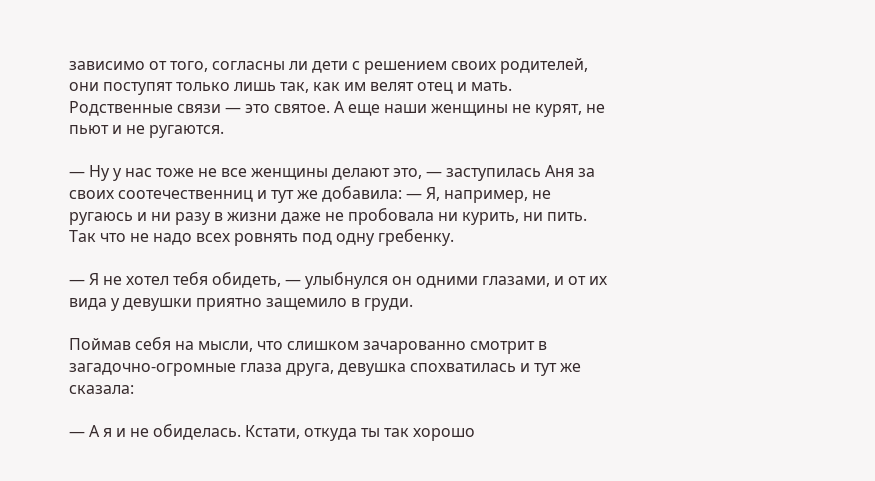зависимо от того, согласны ли дети с решением своих родителей, они поступят только лишь так, как им велят отец и мать. Родственные связи — это святое. А еще наши женщины не курят, не пьют и не ругаются.

— Ну у нас тоже не все женщины делают это, — заступилась Аня за своих соотечественниц и тут же добавила: — Я, например, не ругаюсь и ни разу в жизни даже не пробовала ни курить, ни пить. Так что не надо всех ровнять под одну гребенку.

— Я не хотел тебя обидеть, — улыбнулся он одними глазами, и от их вида у девушки приятно защемило в груди.

Поймав себя на мысли, что слишком зачарованно смотрит в загадочно-огромные глаза друга, девушка спохватилась и тут же сказала:

— А я и не обиделась. Кстати, откуда ты так хорошо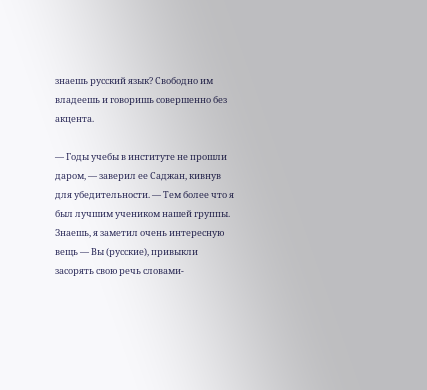знаешь русский язык? Свободно им владеешь и говоришь совершенно без акцента.

— Годы учебы в институте не прошли даром, — заверил ее Саджан, кивнув для убедительности. — Тем более что я был лучшим учеником нашей группы. Знаешь, я заметил очень интересную вещь — Вы (русские), привыкли засорять свою речь словами-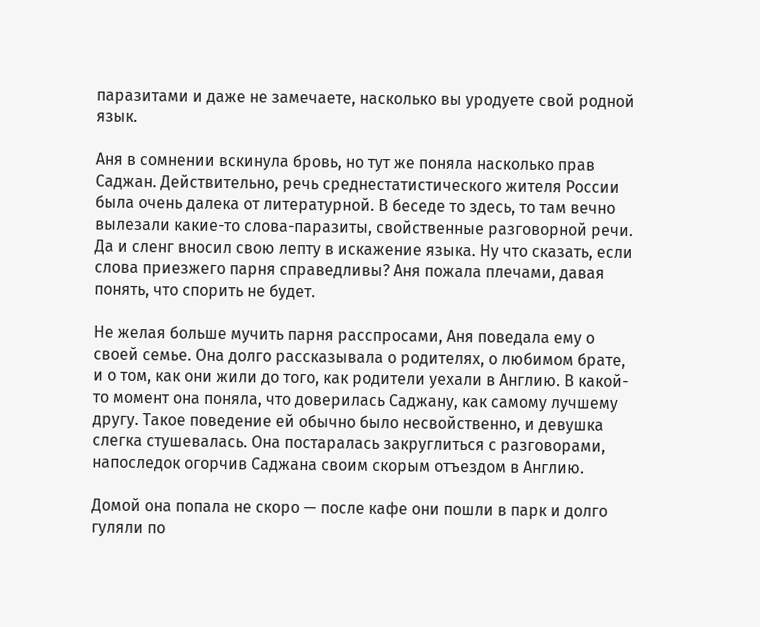паразитами и даже не замечаете, насколько вы уродуете свой родной язык.

Аня в сомнении вскинула бровь, но тут же поняла насколько прав Саджан. Действительно, речь среднестатистического жителя России была очень далека от литературной. В беседе то здесь, то там вечно вылезали какие-то слова-паразиты, свойственные разговорной речи. Да и сленг вносил свою лепту в искажение языка. Ну что сказать, если слова приезжего парня справедливы? Аня пожала плечами, давая понять, что спорить не будет.

Не желая больше мучить парня расспросами, Аня поведала ему о своей семье. Она долго рассказывала о родителях, о любимом брате, и о том, как они жили до того, как родители уехали в Англию. В какой-то момент она поняла, что доверилась Саджану, как самому лучшему другу. Такое поведение ей обычно было несвойственно, и девушка слегка стушевалась. Она постаралась закруглиться с разговорами, напоследок огорчив Саджана своим скорым отъездом в Англию.

Домой она попала не скоро — после кафе они пошли в парк и долго гуляли по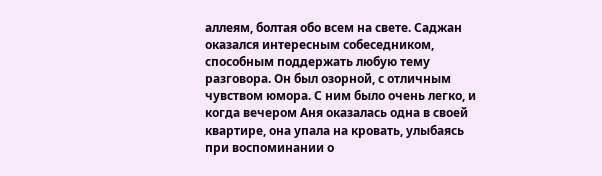аллеям, болтая обо всем на свете. Саджан оказался интересным собеседником, способным поддержать любую тему разговора. Он был озорной, с отличным чувством юмора. С ним было очень легко, и когда вечером Аня оказалась одна в своей квартире, она упала на кровать, улыбаясь при воспоминании о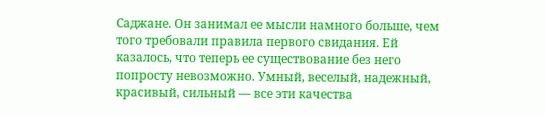Саджане. Он занимал ее мысли намного больше, чем того требовали правила первого свидания. Ей казалось, что теперь ее существование без него попросту невозможно. Умный, веселый, надежный, красивый, сильный — все эти качества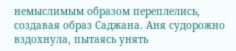немыслимым образом переплелись, создавая образ Саджана. Аня судорожно вздохнула, пытаясь унять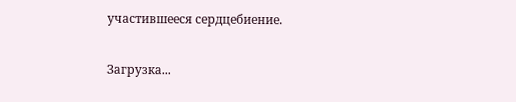участившееся сердцебиение.

Загрузка...